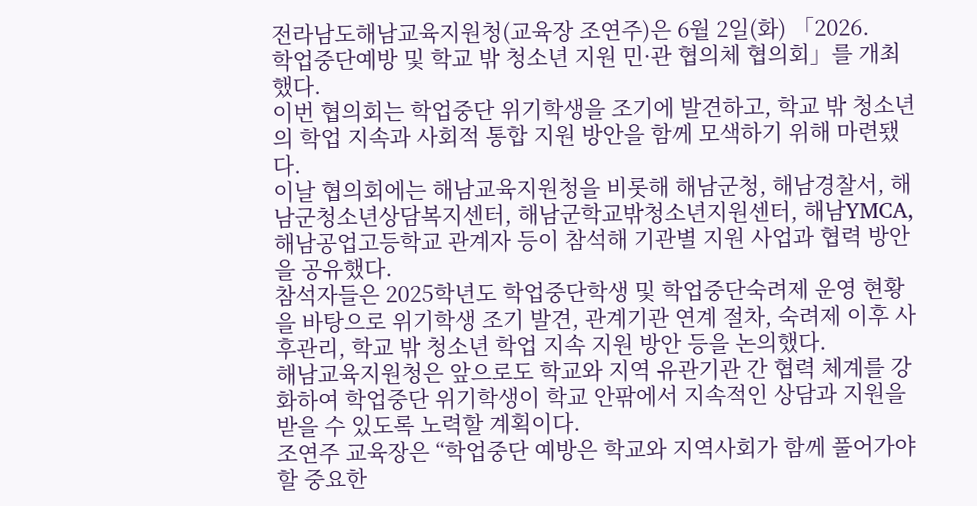전라남도해남교육지원청(교육장 조연주)은 6월 2일(화) 「2026.
학업중단예방 및 학교 밖 청소년 지원 민·관 협의체 협의회」를 개최했다.
이번 협의회는 학업중단 위기학생을 조기에 발견하고, 학교 밖 청소년의 학업 지속과 사회적 통합 지원 방안을 함께 모색하기 위해 마련됐다.
이날 협의회에는 해남교육지원청을 비롯해 해남군청, 해남경찰서, 해남군청소년상담복지센터, 해남군학교밖청소년지원센터, 해남YMCA, 해남공업고등학교 관계자 등이 참석해 기관별 지원 사업과 협력 방안을 공유했다.
참석자들은 2025학년도 학업중단학생 및 학업중단숙려제 운영 현황을 바탕으로 위기학생 조기 발견, 관계기관 연계 절차, 숙려제 이후 사후관리, 학교 밖 청소년 학업 지속 지원 방안 등을 논의했다.
해남교육지원청은 앞으로도 학교와 지역 유관기관 간 협력 체계를 강화하여 학업중단 위기학생이 학교 안팎에서 지속적인 상담과 지원을 받을 수 있도록 노력할 계획이다.
조연주 교육장은 “학업중단 예방은 학교와 지역사회가 함께 풀어가야 할 중요한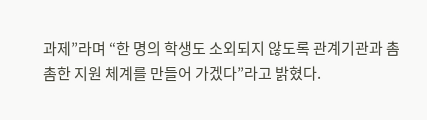과제”라며 “한 명의 학생도 소외되지 않도록 관계기관과 촘촘한 지원 체계를 만들어 가겠다”라고 밝혔다.